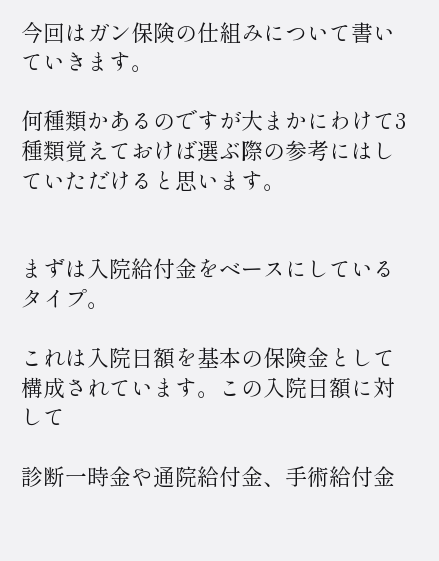今回はガン保険の仕組みについて書いていきます。

何種類かあるのですが大まかにわけて3種類覚えておけば選ぶ際の参考にはしていただけると思います。


まずは入院給付金をベースにしているタイプ。

これは入院日額を基本の保険金として構成されています。この入院日額に対して

診断一時金や通院給付金、手術給付金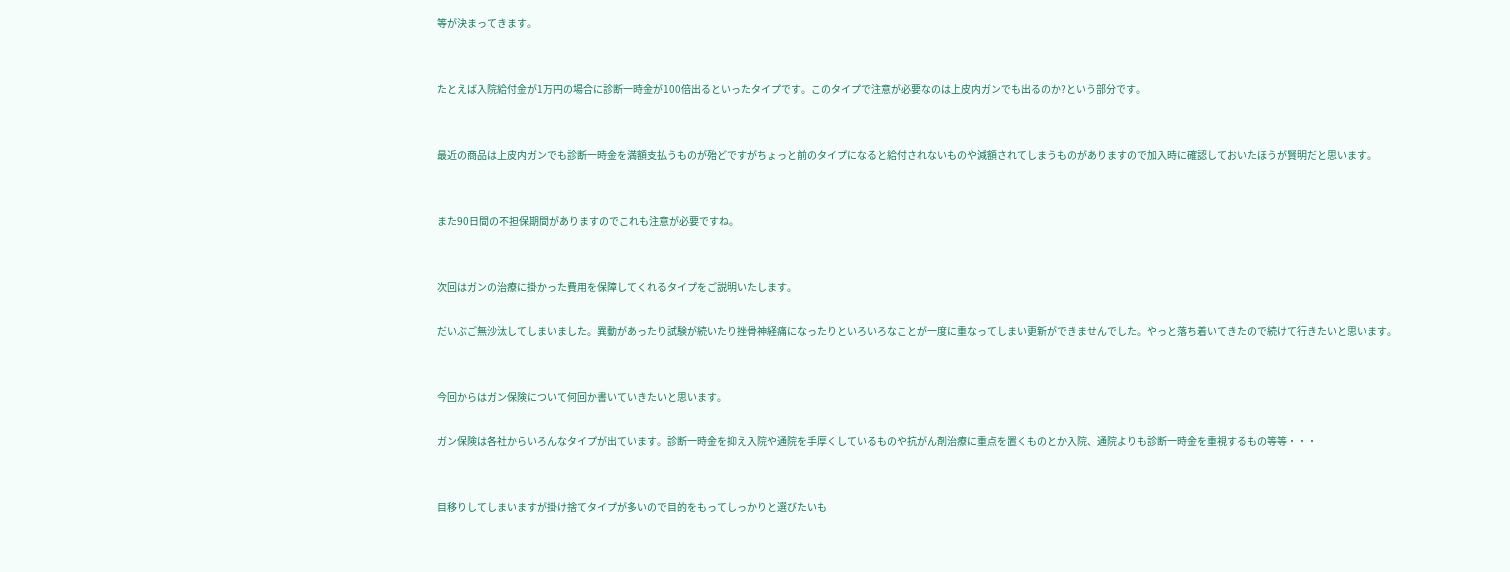等が決まってきます。


たとえば入院給付金が1万円の場合に診断一時金が100倍出るといったタイプです。このタイプで注意が必要なのは上皮内ガンでも出るのか?という部分です。


最近の商品は上皮内ガンでも診断一時金を満額支払うものが殆どですがちょっと前のタイプになると給付されないものや減額されてしまうものがありますので加入時に確認しておいたほうが賢明だと思います。


また90日間の不担保期間がありますのでこれも注意が必要ですね。


次回はガンの治療に掛かった費用を保障してくれるタイプをご説明いたします。

だいぶご無沙汰してしまいました。異動があったり試験が続いたり挫骨神経痛になったりといろいろなことが一度に重なってしまい更新ができませんでした。やっと落ち着いてきたので続けて行きたいと思います。


今回からはガン保険について何回か書いていきたいと思います。

ガン保険は各社からいろんなタイプが出ています。診断一時金を抑え入院や通院を手厚くしているものや抗がん剤治療に重点を置くものとか入院、通院よりも診断一時金を重視するもの等等・・・


目移りしてしまいますが掛け捨てタイプが多いので目的をもってしっかりと選びたいも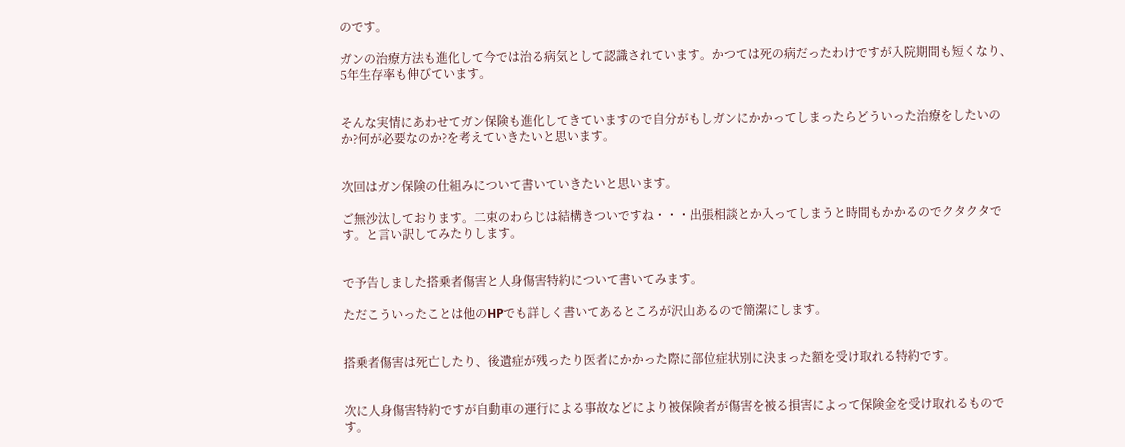のです。

ガンの治療方法も進化して今では治る病気として認識されています。かつては死の病だったわけですが入院期間も短くなり、5年生存率も伸びています。


そんな実情にあわせてガン保険も進化してきていますので自分がもしガンにかかってしまったらどういった治療をしたいのか?何が必要なのか?を考えていきたいと思います。


次回はガン保険の仕組みについて書いていきたいと思います。

ご無沙汰しております。二束のわらじは結構きついですね・・・出張相談とか入ってしまうと時間もかかるのでクタクタです。と言い訳してみたりします。


で予告しました搭乗者傷害と人身傷害特約について書いてみます。

ただこういったことは他のHPでも詳しく書いてあるところが沢山あるので簡潔にします。


搭乗者傷害は死亡したり、後遺症が残ったり医者にかかった際に部位症状別に決まった額を受け取れる特約です。


次に人身傷害特約ですが自動車の運行による事故などにより被保険者が傷害を被る損害によって保険金を受け取れるものです。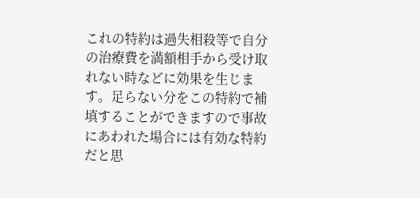これの特約は過失相殺等で自分の治療費を満額相手から受け取れない時などに効果を生じます。足らない分をこの特約で補填することができますので事故にあわれた場合には有効な特約だと思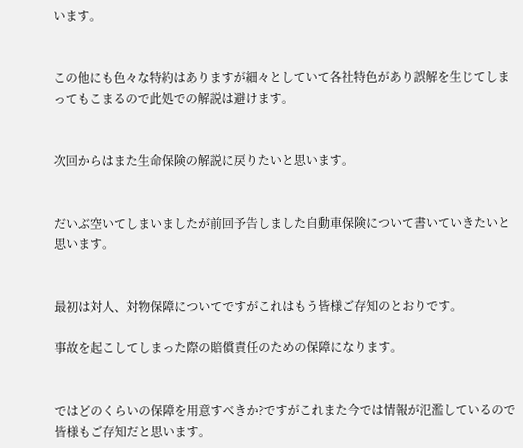います。


この他にも色々な特約はありますが細々としていて各社特色があり誤解を生じてしまってもこまるので此処での解説は避けます。


次回からはまた生命保険の解説に戻りたいと思います。


だいぶ空いてしまいましたが前回予告しました自動車保険について書いていきたいと思います。


最初は対人、対物保障についてですがこれはもう皆様ご存知のとおりです。

事故を起こしてしまった際の賠償責任のための保障になります。


ではどのくらいの保障を用意すべきか?ですがこれまた今では情報が氾濫しているので皆様もご存知だと思います。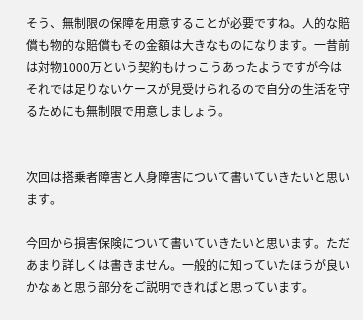そう、無制限の保障を用意することが必要ですね。人的な賠償も物的な賠償もその金額は大きなものになります。一昔前は対物1000万という契約もけっこうあったようですが今はそれでは足りないケースが見受けられるので自分の生活を守るためにも無制限で用意しましょう。


次回は搭乗者障害と人身障害について書いていきたいと思います。

今回から損害保険について書いていきたいと思います。ただあまり詳しくは書きません。一般的に知っていたほうが良いかなぁと思う部分をご説明できればと思っています。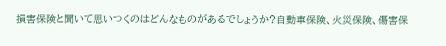損害保険と聞いて思いつくのはどんなものがあるでしょうか?自動車保険、火災保険、傷害保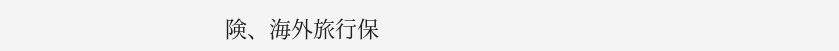険、海外旅行保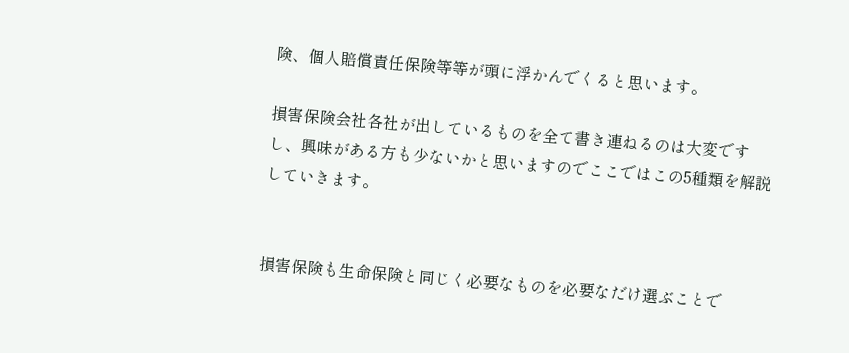険、個人賠償責任保険等等が頭に浮かんでくると思います。

損害保険会社各社が出しているものを全て書き連ねるのは大変ですし、興味がある方も少ないかと思いますのでここではこの5種類を解説していきます。


損害保険も生命保険と同じく必要なものを必要なだけ選ぶことで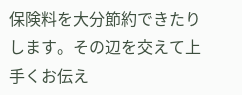保険料を大分節約できたりします。その辺を交えて上手くお伝え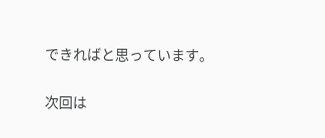できればと思っています。


次回は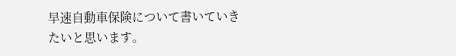早速自動車保険について書いていきたいと思います。